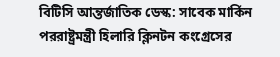বিটিসি আন্তর্জাতিক ডেস্ক: সাবেক মার্কিন পররাষ্ট্রমন্ত্রী হিলারি ক্লিনটন কংগ্রেসের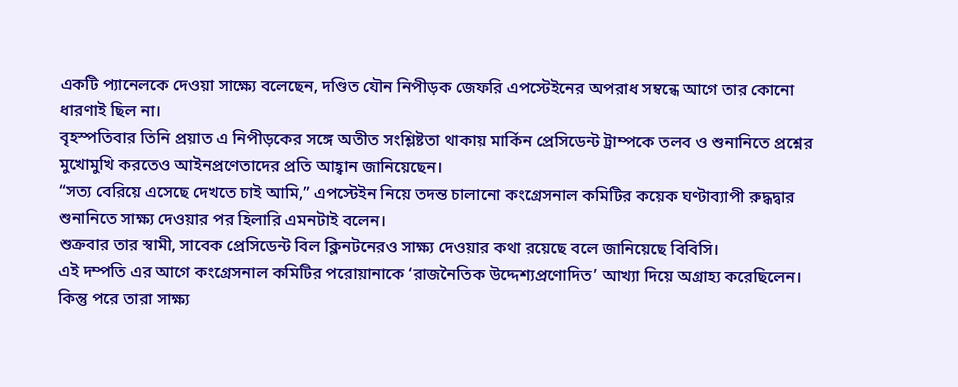একটি প্যানেলকে দেওয়া সাক্ষ্যে বলেছেন, দণ্ডিত যৌন নিপীড়ক জেফরি এপস্টেইনের অপরাধ সম্বন্ধে আগে তার কোনো ধারণাই ছিল না।
বৃহস্পতিবার তিনি প্রয়াত এ নিপীড়কের সঙ্গে অতীত সংশ্লিষ্টতা থাকায় মার্কিন প্রেসিডেন্ট ট্রাম্পকে তলব ও শুনানিতে প্রশ্নের মুখোমুখি করতেও আইনপ্রণেতাদের প্রতি আহ্বান জানিয়েছেন।
“সত্য বেরিয়ে এসেছে দেখতে চাই আমি,” এপস্টেইন নিয়ে তদন্ত চালানো কংগ্রেসনাল কমিটির কয়েক ঘণ্টাব্যাপী রুদ্ধদ্বার শুনানিতে সাক্ষ্য দেওয়ার পর হিলারি এমনটাই বলেন।
শুক্রবার তার স্বামী, সাবেক প্রেসিডেন্ট বিল ক্লিনটনেরও সাক্ষ্য দেওয়ার কথা রয়েছে বলে জানিয়েছে বিবিসি।
এই দম্পতি এর আগে কংগ্রেসনাল কমিটির পরোয়ানাকে ‘রাজনৈতিক উদ্দেশ্যপ্রণোদিত’ আখ্যা দিয়ে অগ্রাহ্য করেছিলেন। কিন্তু পরে তারা সাক্ষ্য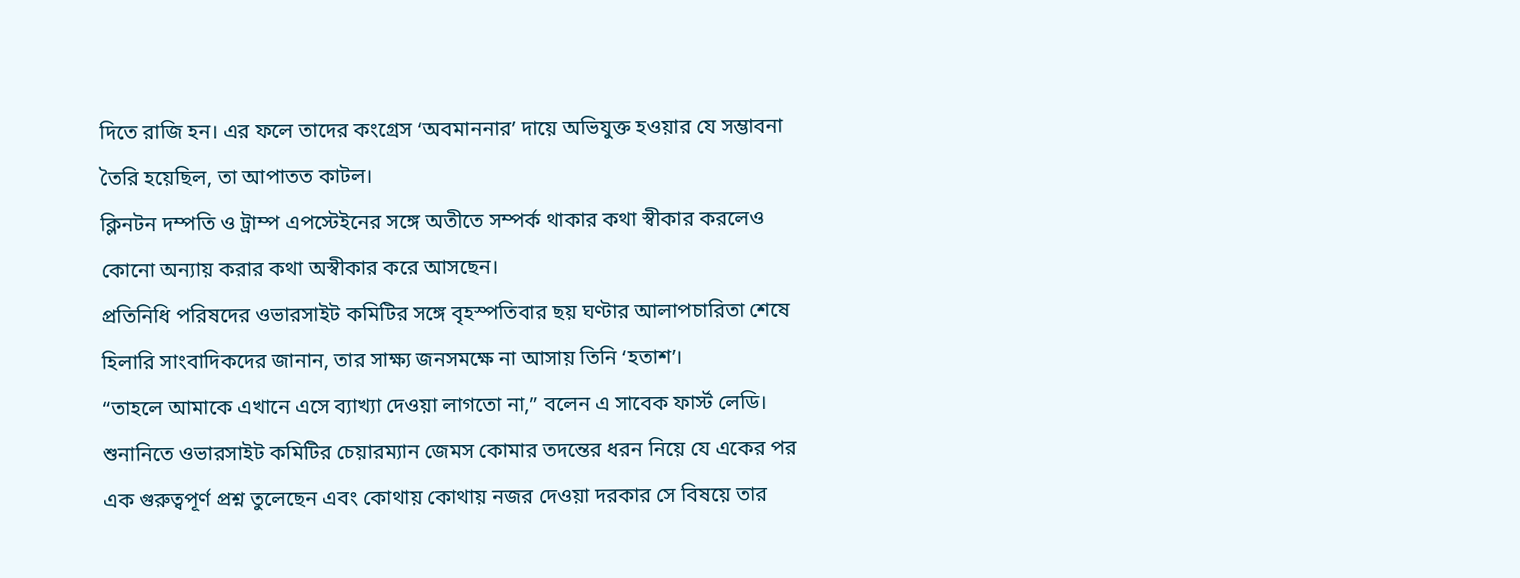দিতে রাজি হন। এর ফলে তাদের কংগ্রেস ‘অবমাননার’ দায়ে অভিযুক্ত হওয়ার যে সম্ভাবনা তৈরি হয়েছিল, তা আপাতত কাটল।
ক্লিনটন দম্পতি ও ট্রাম্প এপস্টেইনের সঙ্গে অতীতে সম্পর্ক থাকার কথা স্বীকার করলেও কোনো অন্যায় করার কথা অস্বীকার করে আসছেন।
প্রতিনিধি পরিষদের ওভারসাইট কমিটির সঙ্গে বৃহস্পতিবার ছয় ঘণ্টার আলাপচারিতা শেষে হিলারি সাংবাদিকদের জানান, তার সাক্ষ্য জনসমক্ষে না আসায় তিনি ‘হতাশ’।
“তাহলে আমাকে এখানে এসে ব্যাখ্যা দেওয়া লাগতো না,” বলেন এ সাবেক ফার্স্ট লেডি।
শুনানিতে ওভারসাইট কমিটির চেয়ারম্যান জেমস কোমার তদন্তের ধরন নিয়ে যে একের পর এক গুরুত্বপূর্ণ প্রশ্ন তুলেছেন এবং কোথায় কোথায় নজর দেওয়া দরকার সে বিষয়ে তার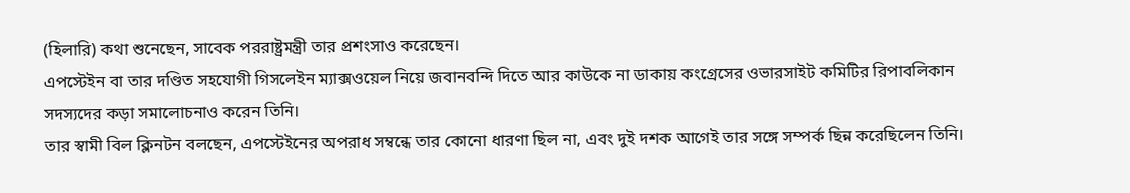(হিলারি) কথা শুনেছেন, সাবেক পররাষ্ট্রমন্ত্রী তার প্রশংসাও করেছেন।
এপস্টেইন বা তার দণ্ডিত সহযোগী গিসলেইন ম্যাক্সওয়েল নিয়ে জবানবন্দি দিতে আর কাউকে না ডাকায় কংগ্রেসের ওভারসাইট কমিটির রিপাবলিকান সদস্যদের কড়া সমালোচনাও করেন তিনি।
তার স্বামী বিল ক্লিনটন বলছেন, এপস্টেইনের অপরাধ সম্বন্ধে তার কোনো ধারণা ছিল না, এবং দুই দশক আগেই তার সঙ্গে সম্পর্ক ছিন্ন করেছিলেন তিনি।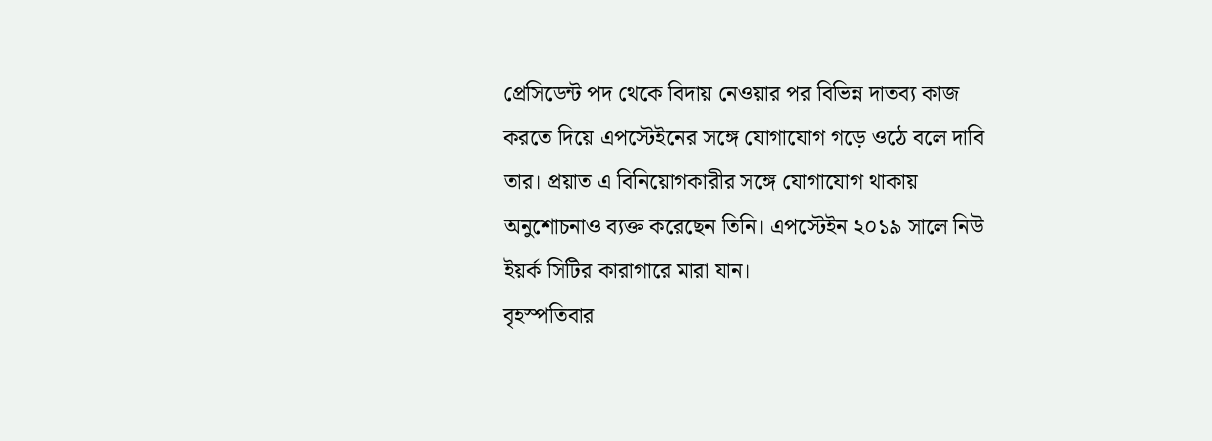প্রেসিডেন্ট পদ থেকে বিদায় নেওয়ার পর বিভিন্ন দাতব্য কাজ করতে দিয়ে এপস্টেইনের সঙ্গে যোগাযোগ গড়ে ওঠে বলে দাবি তার। প্রয়াত এ বিনিয়োগকারীর সঙ্গে যোগাযোগ থাকায় অনুশোচনাও ব্যক্ত করেছেন তিনি। এপস্টেইন ২০১৯ সালে নিউ ইয়র্ক সিটির কারাগারে মারা যান।
বৃহস্পতিবার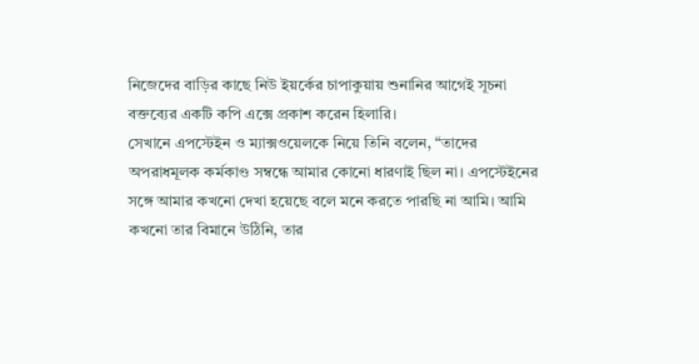নিজেদের বাড়ির কাছে নিউ ইয়র্কের চাপাকুয়ায় শুনানির আগেই সূচনা বক্তব্যের একটি কপি এক্সে প্রকাশ করেন হিলারি।
সেখানে এপস্টেইন ও ম্যাক্সওয়েলকে নিয়ে তিনি বলেন, “তাদের অপরাধমূলক কর্মকাণ্ড সম্বন্ধে আমার কোনো ধারণাই ছিল না। এপস্টেইনের সঙ্গে আমার কখনো দেখা হয়েছে বলে মনে করতে পারছি না আমি। আমি কখনো তার বিমানে উঠিনি, তার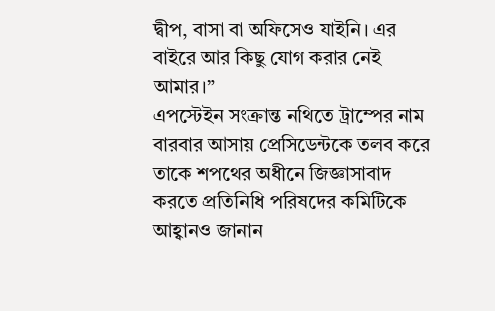দ্বীপ, বাসা বা অফিসেও যাইনি। এর বাইরে আর কিছু যোগ করার নেই আমার।”
এপস্টেইন সংক্রান্ত নথিতে ট্রাম্পের নাম বারবার আসায় প্রেসিডেন্টকে তলব করে তাকে শপথের অধীনে জিজ্ঞাসাবাদ করতে প্রতিনিধি পরিষদের কমিটিকে আহ্বানও জানান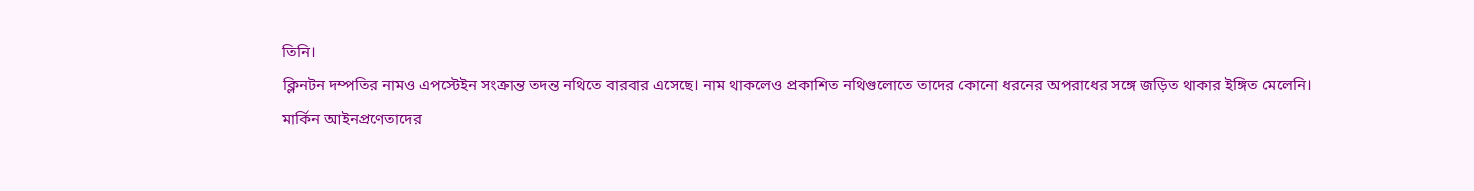তিনি।
ক্লিনটন দম্পতির নামও এপস্টেইন সংক্রান্ত তদন্ত নথিতে বারবার এসেছে। নাম থাকলেও প্রকাশিত নথিগুলোতে তাদের কোনো ধরনের অপরাধের সঙ্গে জড়িত থাকার ইঙ্গিত মেলেনি।
মার্কিন আইনপ্রণেতাদের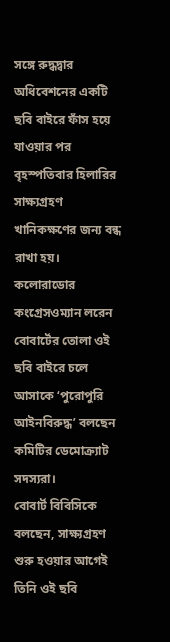সঙ্গে রুদ্ধদ্বার অধিবেশনের একটি ছবি বাইরে ফাঁস হয়ে যাওয়ার পর বৃহস্পতিবার হিলারির সাক্ষ্যগ্রহণ খানিকক্ষণের জন্য বন্ধ রাখা হয়।
কলোরাডোর কংগ্রেসওম্যান লরেন বোবার্টের তোলা ওই ছবি বাইরে চলে আসাকে ‘পুরোপুরি আইনবিরুদ্ধ’ বলছেন কমিটির ডেমোক্র্যাট সদস্যরা।
বোবার্ট বিবিসিকে বলছেন, সাক্ষ্যগ্রহণ শুরু হওয়ার আগেই তিনি ওই ছবি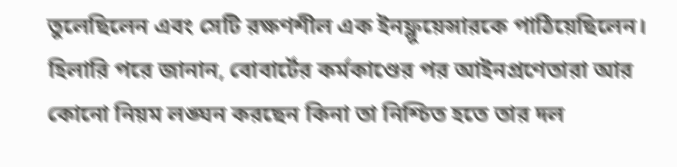তুলেছিলেন এবং সেটি রক্ষণশীল এক ইনফ্লুয়েন্সারকে পাঠিয়েছিলেন।
হিলারি পরে জানান, বোবার্টের কর্মকাণ্ডের পর আইনপ্রণেতারা আর কোনো নিয়ম লঙ্ঘন করছেন কিনা তা নিশ্চিত হতে তার দল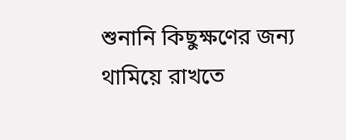শুনানি কিছুক্ষণের জন্য থামিয়ে রাখতে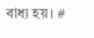বাধ্য হয়। #